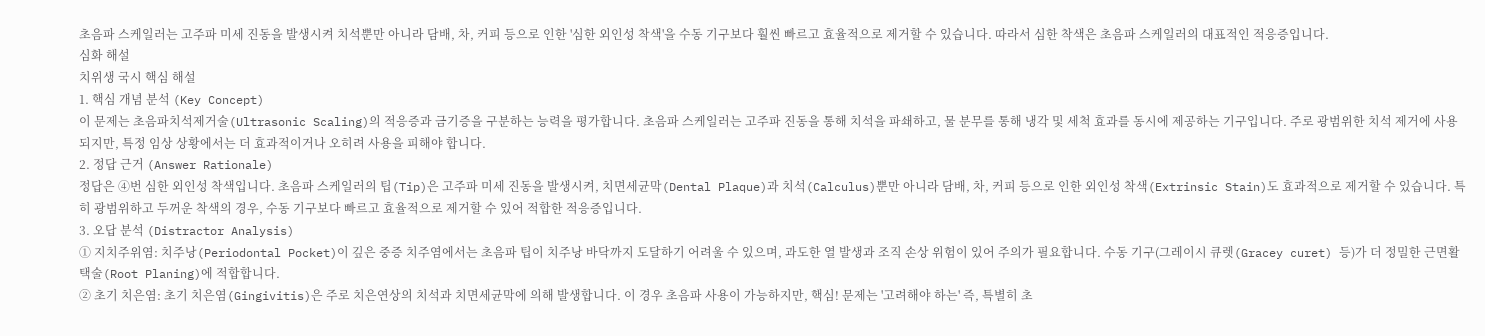초음파 스케일러는 고주파 미세 진동을 발생시켜 치석뿐만 아니라 담배, 차, 커피 등으로 인한 '심한 외인성 착색'을 수동 기구보다 훨씬 빠르고 효율적으로 제거할 수 있습니다. 따라서 심한 착색은 초음파 스케일러의 대표적인 적응증입니다.
심화 해설
치위생 국시 핵심 해설
1. 핵심 개념 분석 (Key Concept)
이 문제는 초음파치석제거술(Ultrasonic Scaling)의 적응증과 금기증을 구분하는 능력을 평가합니다. 초음파 스케일러는 고주파 진동을 통해 치석을 파쇄하고, 물 분무를 통해 냉각 및 세척 효과를 동시에 제공하는 기구입니다. 주로 광범위한 치석 제거에 사용되지만, 특정 임상 상황에서는 더 효과적이거나 오히려 사용을 피해야 합니다.
2. 정답 근거 (Answer Rationale)
정답은 ④번 심한 외인성 착색입니다. 초음파 스케일러의 팁(Tip)은 고주파 미세 진동을 발생시켜, 치면세균막(Dental Plaque)과 치석(Calculus)뿐만 아니라 담배, 차, 커피 등으로 인한 외인성 착색(Extrinsic Stain)도 효과적으로 제거할 수 있습니다. 특히 광범위하고 두꺼운 착색의 경우, 수동 기구보다 빠르고 효율적으로 제거할 수 있어 적합한 적응증입니다.
3. 오답 분석 (Distractor Analysis)
① 지치주위염: 치주낭(Periodontal Pocket)이 깊은 중증 치주염에서는 초음파 팁이 치주낭 바닥까지 도달하기 어려울 수 있으며, 과도한 열 발생과 조직 손상 위험이 있어 주의가 필요합니다. 수동 기구(그레이시 큐렛(Gracey curet) 등)가 더 정밀한 근면활택술(Root Planing)에 적합합니다.
② 초기 치은염: 초기 치은염(Gingivitis)은 주로 치은연상의 치석과 치면세균막에 의해 발생합니다. 이 경우 초음파 사용이 가능하지만, 핵심! 문제는 '고려해야 하는' 즉, 특별히 초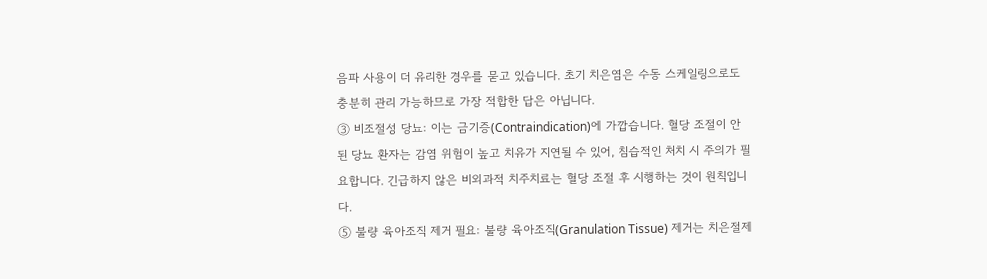음파 사용이 더 유리한 경우를 묻고 있습니다. 초기 치은염은 수동 스케일링으로도 충분히 관리 가능하므로 가장 적합한 답은 아닙니다.
③ 비조절성 당뇨: 이는 금기증(Contraindication)에 가깝습니다. 혈당 조절이 안 된 당뇨 환자는 감염 위험이 높고 치유가 지연될 수 있어, 침습적인 처치 시 주의가 필요합니다. 긴급하지 않은 비외과적 치주치료는 혈당 조절 후 시행하는 것이 원칙입니다.
⑤ 불량 육아조직 제거 필요: 불량 육아조직(Granulation Tissue) 제거는 치은절제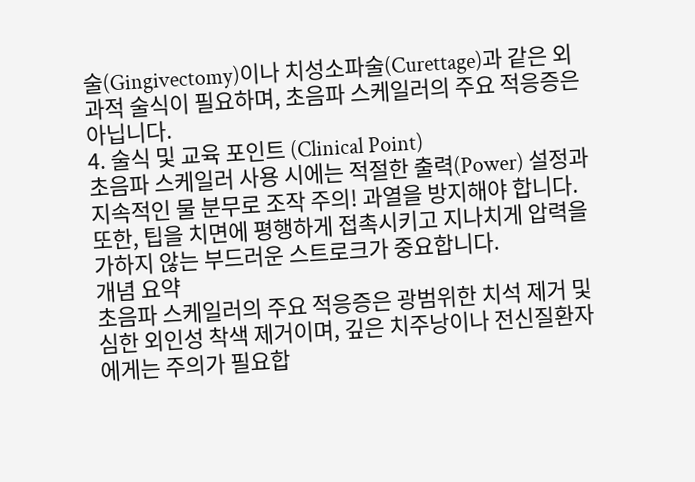술(Gingivectomy)이나 치성소파술(Curettage)과 같은 외과적 술식이 필요하며, 초음파 스케일러의 주요 적응증은 아닙니다.
4. 술식 및 교육 포인트 (Clinical Point)
초음파 스케일러 사용 시에는 적절한 출력(Power) 설정과 지속적인 물 분무로 조작 주의! 과열을 방지해야 합니다. 또한, 팁을 치면에 평행하게 접촉시키고 지나치게 압력을 가하지 않는 부드러운 스트로크가 중요합니다.
개념 요약
초음파 스케일러의 주요 적응증은 광범위한 치석 제거 및 심한 외인성 착색 제거이며, 깊은 치주낭이나 전신질환자에게는 주의가 필요합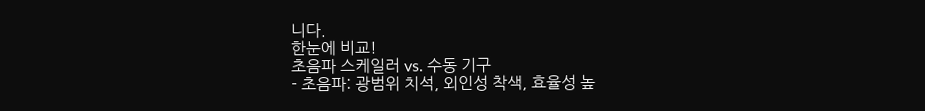니다.
한눈에 비교!
초음파 스케일러 vs. 수동 기구
- 초음파: 광범위 치석, 외인성 착색, 효율성 높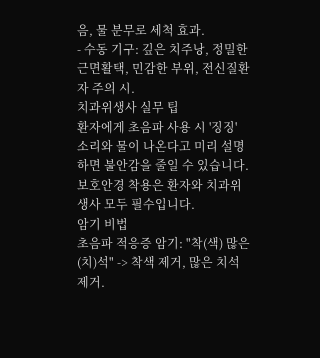음, 물 분무로 세척 효과.
- 수동 기구: 깊은 치주낭, 정밀한 근면활택, 민감한 부위, 전신질환자 주의 시.
치과위생사 실무 팁
환자에게 초음파 사용 시 '징징' 소리와 물이 나온다고 미리 설명하면 불안감을 줄일 수 있습니다. 보호안경 착용은 환자와 치과위생사 모두 필수입니다.
암기 비법
초음파 적응증 암기: "착(색) 많은 (치)석" -> 착색 제거, 많은 치석 제거.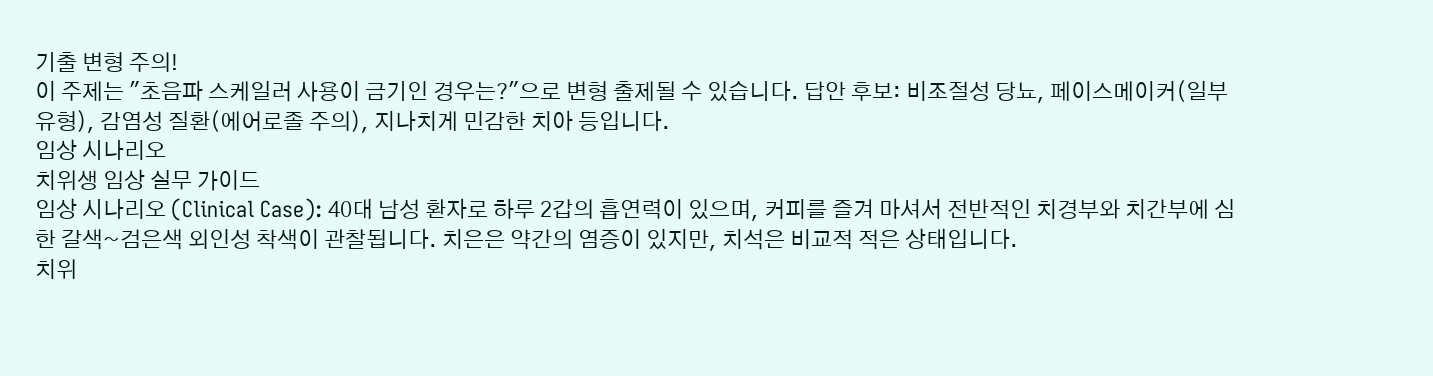기출 변형 주의!
이 주제는 "초음파 스케일러 사용이 금기인 경우는?"으로 변형 출제될 수 있습니다. 답안 후보: 비조절성 당뇨, 페이스메이커(일부 유형), 감염성 질환(에어로졸 주의), 지나치게 민감한 치아 등입니다.
임상 시나리오
치위생 임상 실무 가이드
임상 시나리오 (Clinical Case): 40대 남성 환자로 하루 2갑의 흡연력이 있으며, 커피를 즐겨 마셔서 전반적인 치경부와 치간부에 심한 갈색~검은색 외인성 착색이 관찰됩니다. 치은은 약간의 염증이 있지만, 치석은 비교적 적은 상태입니다.
치위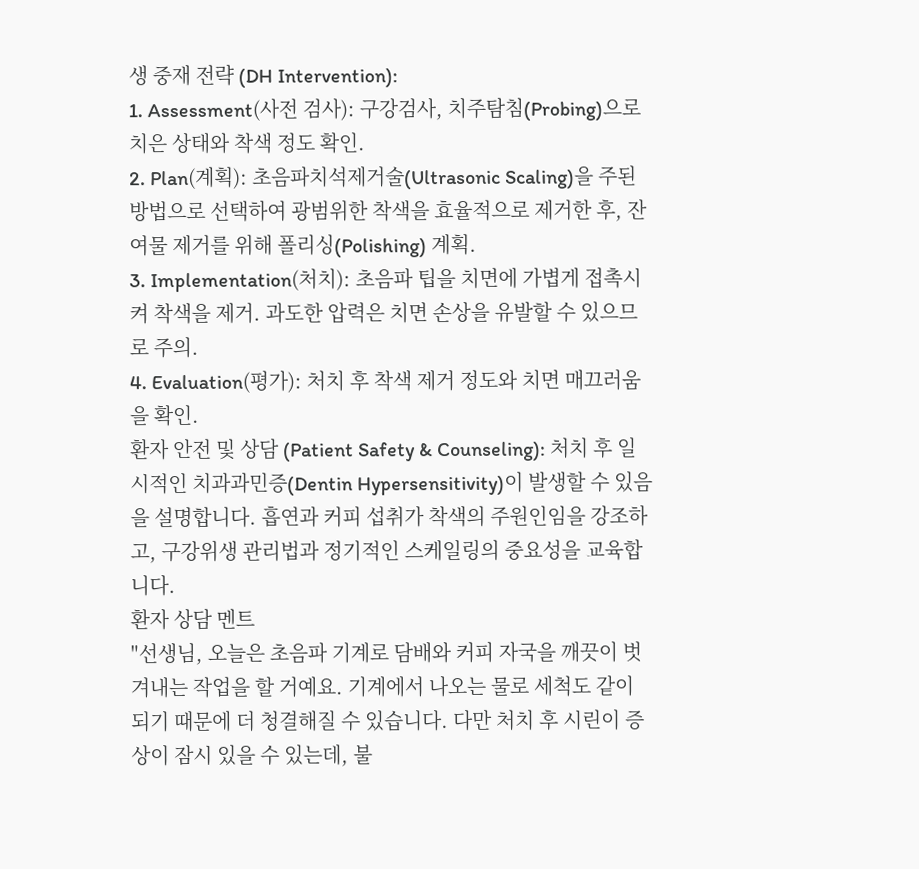생 중재 전략 (DH Intervention):
1. Assessment(사전 검사): 구강검사, 치주탐침(Probing)으로 치은 상태와 착색 정도 확인.
2. Plan(계획): 초음파치석제거술(Ultrasonic Scaling)을 주된 방법으로 선택하여 광범위한 착색을 효율적으로 제거한 후, 잔여물 제거를 위해 폴리싱(Polishing) 계획.
3. Implementation(처치): 초음파 팁을 치면에 가볍게 접촉시켜 착색을 제거. 과도한 압력은 치면 손상을 유발할 수 있으므로 주의.
4. Evaluation(평가): 처치 후 착색 제거 정도와 치면 매끄러움을 확인.
환자 안전 및 상담 (Patient Safety & Counseling): 처치 후 일시적인 치과과민증(Dentin Hypersensitivity)이 발생할 수 있음을 설명합니다. 흡연과 커피 섭취가 착색의 주원인임을 강조하고, 구강위생 관리법과 정기적인 스케일링의 중요성을 교육합니다.
환자 상담 멘트
"선생님, 오늘은 초음파 기계로 담배와 커피 자국을 깨끗이 벗겨내는 작업을 할 거예요. 기계에서 나오는 물로 세척도 같이 되기 때문에 더 청결해질 수 있습니다. 다만 처치 후 시린이 증상이 잠시 있을 수 있는데, 불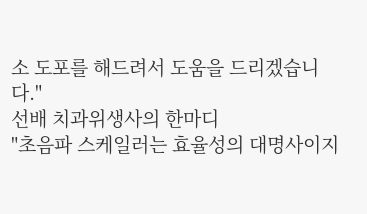소 도포를 해드려서 도움을 드리겠습니다."
선배 치과위생사의 한마디
"초음파 스케일러는 효율성의 대명사이지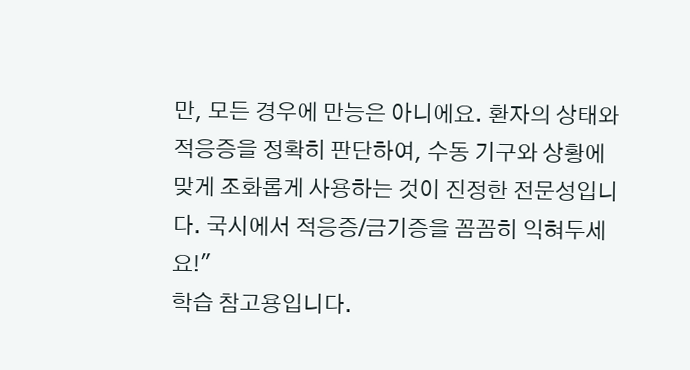만, 모든 경우에 만능은 아니에요. 환자의 상태와 적응증을 정확히 판단하여, 수동 기구와 상황에 맞게 조화롭게 사용하는 것이 진정한 전문성입니다. 국시에서 적응증/금기증을 꼼꼼히 익혀두세요!"
학습 참고용입니다.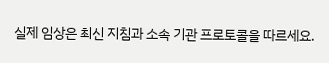실제 임상은 최신 지침과 소속 기관 프로토콜을 따르세요.